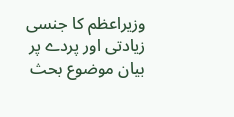وزیراعظم کا جنسی زیادتی اور پردے پر بیان موضوع بحث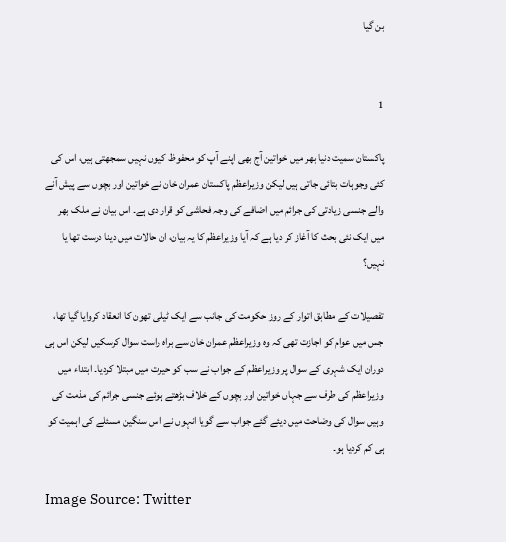بن گیا


1

پاکستان سمیت دنیا بھر میں خواتین آج بھی اپنے آپ کو محفوظ کیوں نہیں سمجھتی ہیں، اس کی کئی وجوہات بتائی جاتی ہیں لیکن وزیراعظم پاکستان عمران خان نے خواتین اور بچوں سے پیش آنے والے جنسی زیادتی کی جرائم میں اضافے کی وجہ فحاشی کو قرار دی ہے۔ اس بیان نے ملک بھر میں ایک نئی بحث کا آغاز کر دیا ہے کہ آیا وزیراعظم کا یہ بیان، ان حالات میں دینا درست تھا یا نہیں؟

تفصیلات کے مطابق اتوار کے روز حکومت کی جانب سے ایک ٹیلی تھون کا انعقاد کروایا گیا تھا، جس میں عوام کو اجازت تھی کہ وہ وزیراعظم عمران خان سے براہ راست سوال کرسکیں لیکن اس ہی دوران ایک شہری کے سوال پر وزیراعظم کے جواب نے سب کو حیرت میں مبتلا کردیا۔ ابتداء میں وزیراعظم کی طرف سے جہاں خواتین اور بچوں کے خلاف بڑھتے ہوئے جنسی جرائم کی مذمت کی وہیں سوال کی وضاحت میں دیئے گئے جواب سے گویا انہوں نے اس سنگین مسئلے کی اہمیت کو ہی کم کردیا ہو۔

Image Source: Twitter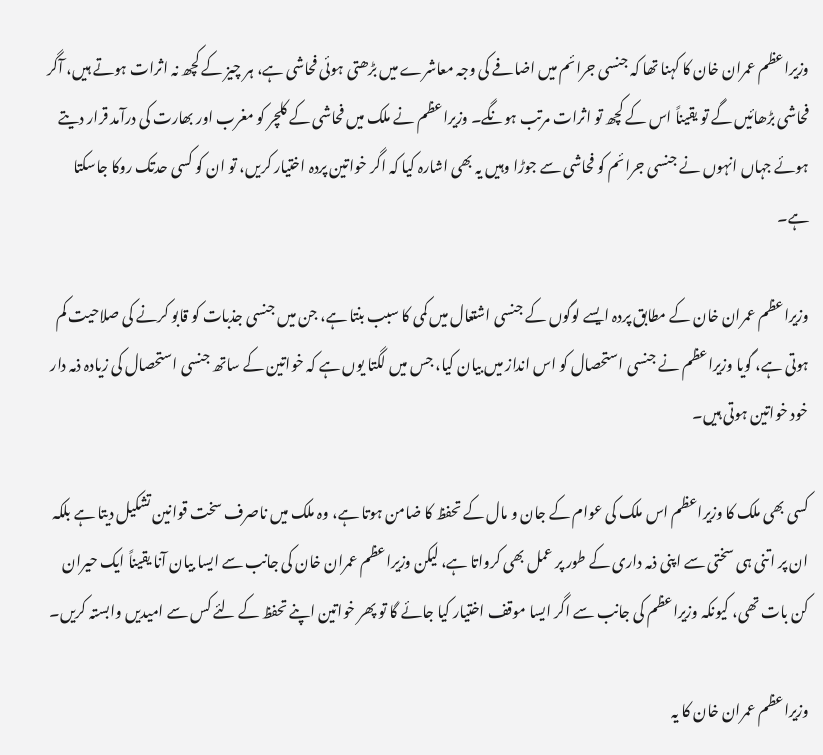وزیراعظم عمران خان کا کہنا تھا کہ جنسی جرائم میں اضافے کی وجہ معاشرے میں بڑھتی ہوئی فحاشی ہے، ہر چیز کے کچھ نہ اثرات ہوتے ہیں، آگر فحاشی بڑھائیں گے تو یقیناً اس کے کچھ تو اثرات مرتب ہونگے۔ وزیراعظم نے ملک میں فحاشی کے کلچر کو مغرب اور بھارت کی درآمد قرار دیتے ہوئے جہاں انہوں نے جنسی جرائم کو فحاشی سے جوڑا وہیں یہ بھی اشارہ کیا کہ اگر خواتین پردہ اختیار کریں، تو ان کو کسی حدتک روکا جاسکتا ہے۔

وزیراعظم عمران خان کے مطابق پردہ ایسے لوگوں کے جنسی اشتعال میں کمی کا سبب بنتا ہے، جن میں جنسی جذبات کو قابو کرنے کی صلاحیت کم ہوتی ہے، گویا وزیراعظم نے جنسی استحصال کو اس انداز میں بیان کیا، جس میں لگتا یوں ہے کہ خواتین کے ساتھ جنسی استحصال کی زیادہ ذمہ دار خود خواتین ہوتی ہیں۔

کسی بھی ملک کا وزیراعظم اس ملک کی عوام کے جان و مال کے تحفظ کا ضامن ہوتا ہے، وہ ملک میں ناصرف سخت قوانين تشکیل دیتا ہے بلکہ ان پر اتنی ہی سختی سے اپنی ذمہ داری کے طور پر عمل بھی کرواتا ہے، لیکن وزیراعظم عمران خان کی جانب سے ایسا بیان آنا یقیناً ایک حیران کن بات تھی، کیونکہ وزیراعظم کی جانب سے اگر ایسا موقف اختیار کیا جائے گا تو پھر خواتین اپنے تحفظ کے لئے کس سے امیدیں وابستہ کریں۔

وزیراعظم عمران خان کا یہ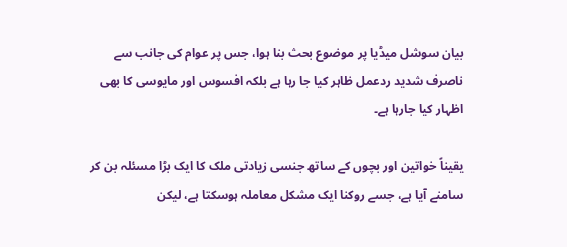بیان سوشل میڈیا پر موضوع بحث بنا ہوا، جس پر عوام کی جانب سے ناصرف شدید ردعمل ظاہر کیا جا رہا ہے بلکہ افسوس اور مایوسی کا بھی اظہار کیا جارہا ہے۔

یقیناً خواتین اور بچوں کے ساتھ جنسی زیادتی ملک کا ایک بڑا مسئلہ بن کر سامنے آیا ہے، جسے روکنا ایک مشکل معاملہ ہوسکتا ہے، لیکن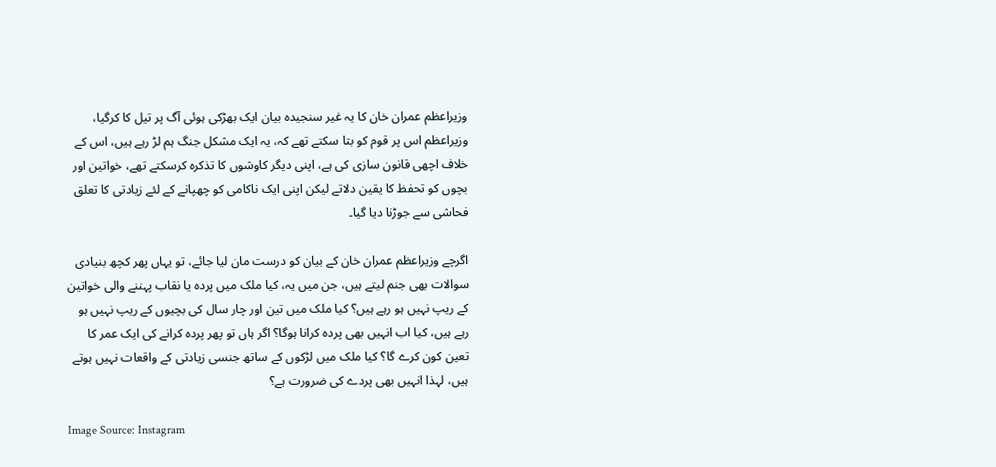وزیراعظم عمران خان کا یہ غیر سنجیدہ بیان ایک بھڑکی ہوئی آگ پر تیل کا کرگیا، وزیراعظم اس پر قوم کو بتا سکتے تھے کہ، یہ ایک مشکل جنگ ہم لڑ رہے ہیں، اس کے خلاف اچھی قانون سازی کی ہے، اپنی دیگر کاوشوں کا تذکرہ کرسکتے تھے، خواتین اور بچوں کو تحفظ کا یقین دلاتے لیکن اپنی ایک ناکامی کو چھپانے کے لئے زیادتی کا تعلق فحاشی سے جوڑنا دیا گیا۔

اگرچے وزیراعظم عمران خان کے بیان کو درست مان لیا جائے، تو یہاں پھر کچھ بنیادی سوالات بھی جنم لیتے ہیں، جن میں یہ، کیا ملک میں پردہ یا نقاب پہننے والی خواتین کے ریپ نہیں ہو رہے ہیں؟ کیا ملک میں تین اور چار سال کی بچیوں کے ریپ نہیں ہو رہے ہیں، کیا اب انہیں بھی پردہ کرانا ہوگا؟ اگر ہاں تو پھر پردہ کرانے کی ایک عمر کا تعین کون کرے گا؟ کیا ملک میں لڑکوں کے ساتھ جنسی زیادتی کے واقعات نہیں ہوتے ہیں، لہذا انہیں بھی پردے کی ضرورت ہے؟

Image Source: Instagram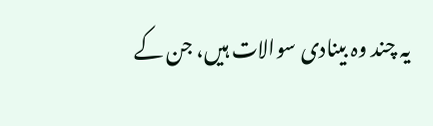یہ چند وہ بینادی سوالات ہیں، جن کے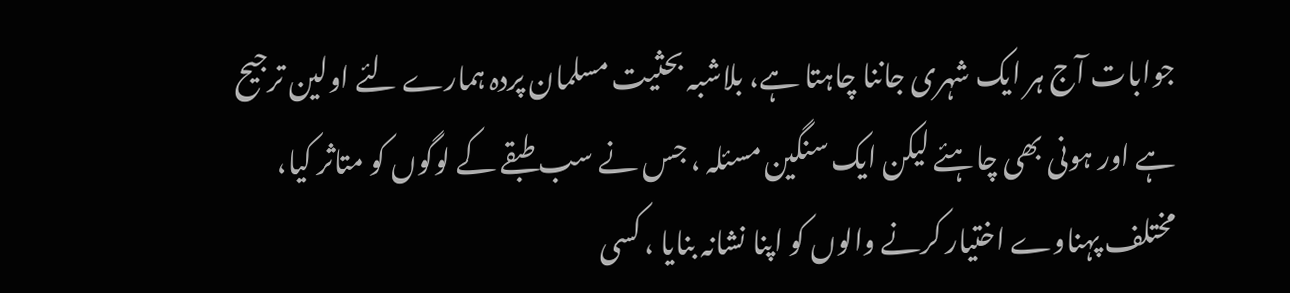جوابات آج ہر ایک شہری جاننا چاہتا ہے، بلاشبہ بحثیت مسلمان پردہ ہمارے لئے اولین ترجیح ہے اور ہونی بھی چاہئے لیکن ایک سنگین مسئلہ ، جس نے سب طبقے کے لوگوں کو متاثر کیا، مختلف پہناوے اختیار کرنے والوں کو اپنا نشانہ بنایا ، کسی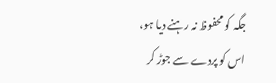جگہ کو محفوظ نہ رہنے دیا ہو، اس کو پردے سے جوڑ کر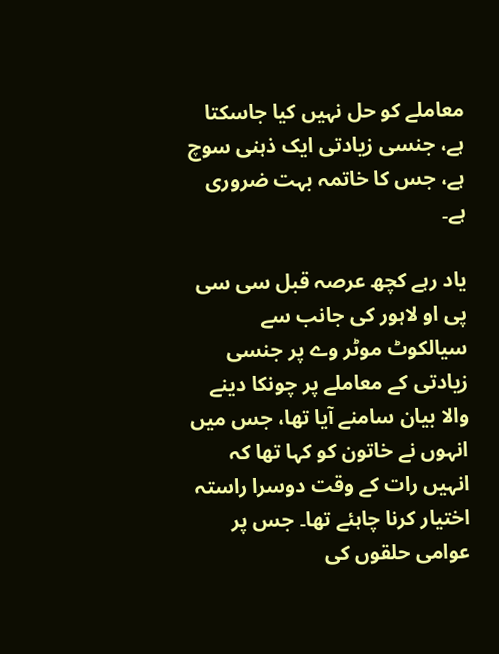معاملے کو حل نہیں کیا جاسکتا ہے، جنسی زیادتی ایک ذہنی سوچ ہے، جس کا خاتمہ بہت ضروری ہے۔

یاد رہے کچھ عرصہ قبل سی سی پی او لاہور کی جانب سے سیالکوٹ موٹر وے پر جنسی زیادتی کے معاملے پر چونکا دینے والا بیان سامنے آیا تھا، جس میں انہوں نے خاتون کو کہا تھا کہ انہیں رات کے وقت دوسرا راستہ اختیار کرنا چاہئے تھا۔ جس پر عوامی حلقوں کی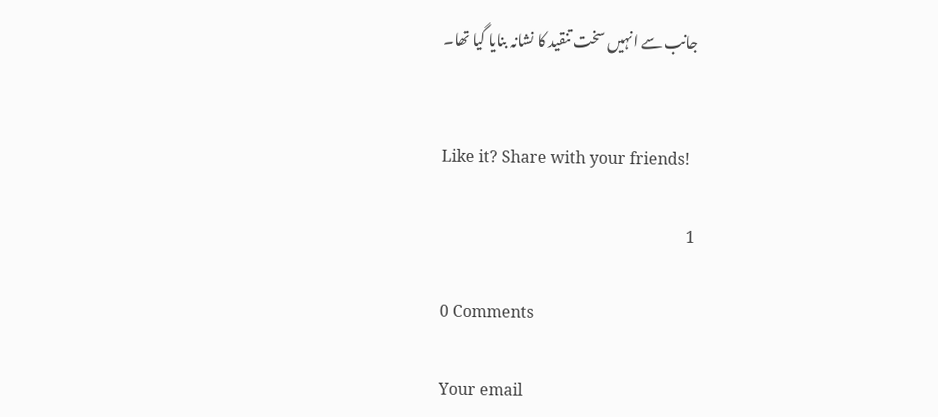جانب سے انہیں سخت تنقید کا نشانہ بنایا گیا تھا۔


Like it? Share with your friends!

1

0 Comments

Your email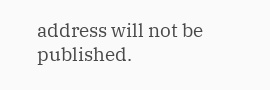address will not be published.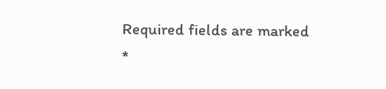Required fields are marked *